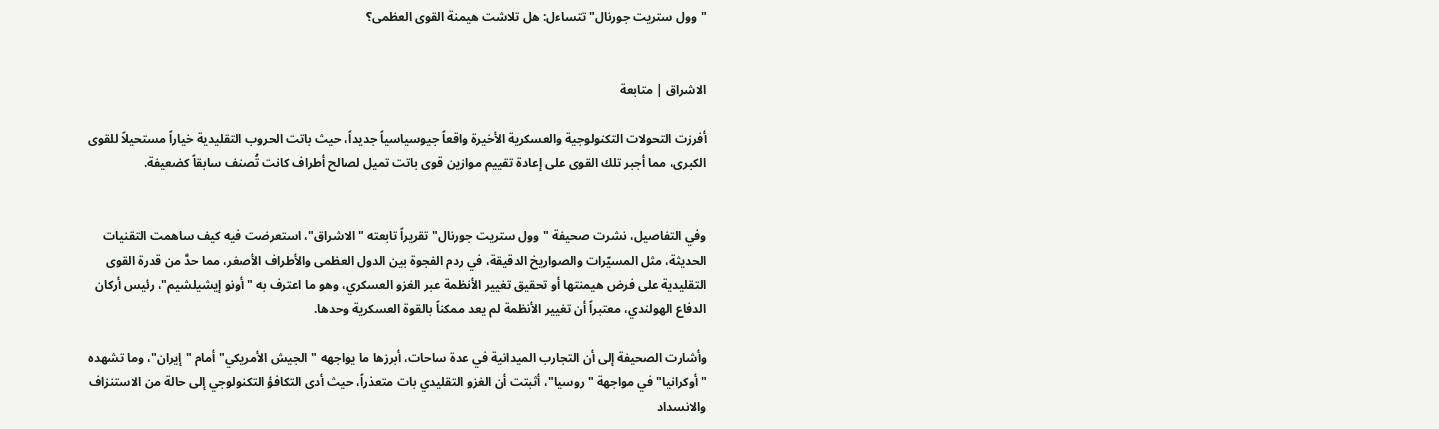"وول ستريت جورنال" تتساءل: هل تلاشت هيمنة القوى العظمى؟


الاشراق | متابعة

أفرزت التحولات التكنولوجية والعسكرية الأخيرة واقعاً جيوسياسياً جديداً، حيث باتت الحروب التقليدية خياراً مستحيلاً للقوى الكبرى، مما أجبر تلك القوى على إعادة تقييم موازين قوى باتت تميل لصالح أطراف كانت تُصنف سابقاً كضعيفة.


وفي التفاصيل، نشرت صحيفة "وول ستريت جورنال" تقريراً تابعته "الاشراق"، استعرضت فيه كيف ساهمت التقنيات الحديثة، مثل المسيّرات والصواريخ الدقيقة، في ردم الفجوة بين الدول العظمى والأطراف الأصغر، مما حدَّ من قدرة القوى التقليدية على فرض هيمنتها أو تحقيق تغيير الأنظمة عبر الغزو العسكري، وهو ما اعترف به "أونو إيشيلشيم"، رئيس أركان الدفاع الهولندي، معتبراً أن تغيير الأنظمة لم يعد ممكناً بالقوة العسكرية وحدها.

وأشارت الصحيفة إلى أن التجارب الميدانية في عدة ساحات، أبرزها ما يواجهه "الجيش الأمريكي" أمام "إيران"، وما تشهده "أوكرانيا" في مواجهة "روسيا"، أثبتت أن الغزو التقليدي بات متعذراً، حيث أدى التكافؤ التكنولوجي إلى حالة من الاستنزاف والانسداد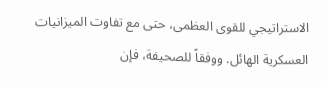الاستراتيجي للقوى العظمى، حتى مع تفاوت الميزانيات العسكرية الهائل. ووفقاً للصحيفة، فإن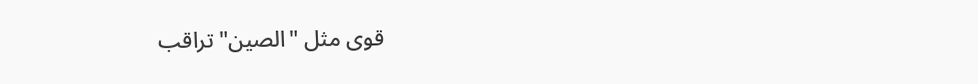قوى مثل "الصين" تراقب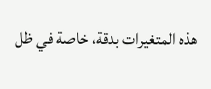هذه المتغيرات بدقة، خاصة في ظل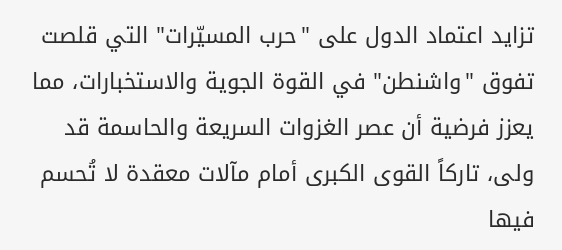تزايد اعتماد الدول على "حرب المسيّرات" التي قلصت تفوق "واشنطن" في القوة الجوية والاستخبارات، مما يعزز فرضية أن عصر الغزوات السريعة والحاسمة قد ولى، تاركاً القوى الكبرى أمام مآلات معقدة لا تُحسم فيها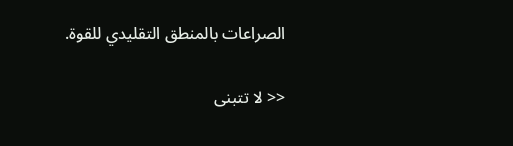الصراعات بالمنطق التقليدي للقوة.

<< لا تتبنى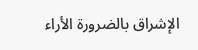الإشراق بالضرورة الأراء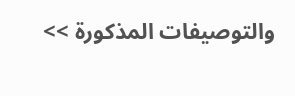والتوصيفات المذكورة >>